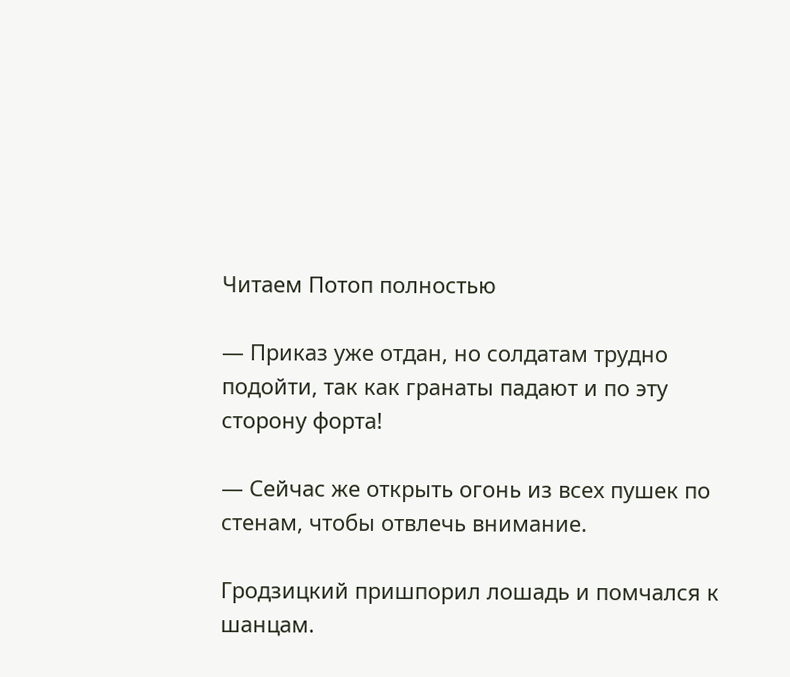Читаем Потоп полностью

— Приказ уже отдан, но солдатам трудно подойти, так как гранаты падают и по эту сторону форта!

— Сейчас же открыть огонь из всех пушек по стенам, чтобы отвлечь внимание.

Гродзицкий пришпорил лошадь и помчался к шанцам.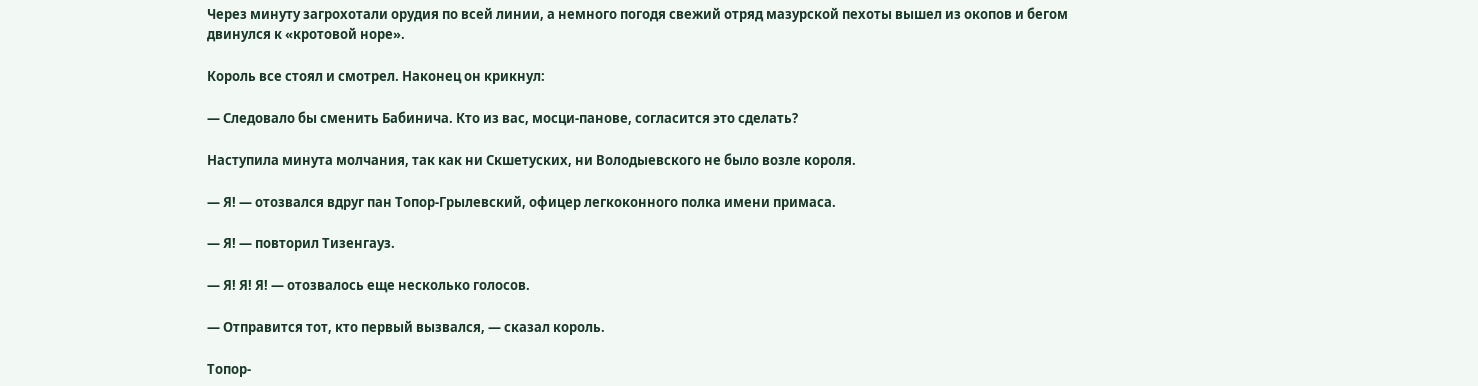Через минуту загрохотали орудия по всей линии, а немного погодя свежий отряд мазурской пехоты вышел из окопов и бегом двинулся к «кротовой норе».

Король все стоял и смотрел. Наконец он крикнул:

— Следовало бы сменить Бабинича. Кто из вас, мосци-панове, согласится это сделать?

Наступила минута молчания, так как ни Скшетуских, ни Володыевского не было возле короля.

— Я! — отозвался вдруг пан Топор-Грылевский, офицер легкоконного полка имени примаса.

— Я! — повторил Тизенгауз.

— Я! Я! Я! — отозвалось еще несколько голосов.

— Отправится тот, кто первый вызвался, — сказал король.

Топор-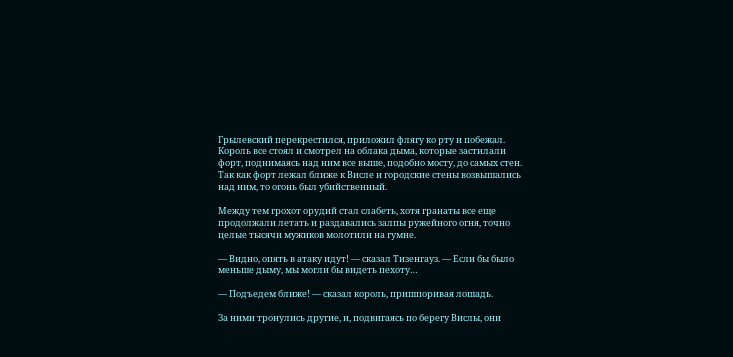Грылевский перекрестился, приложил флягу ко рту и побежал. Король все стоял и смотрел на облака дыма, которые застилали форт, поднимаясь над ним все выше, подобно мосту, до самых стен. Так как форт лежал ближе к Висле и городские стены возвышались над ним, то огонь был убийственный.

Между тем грохот орудий стал слабеть, хотя гранаты все еще продолжали летать и раздавались залпы ружейного огня, точно целые тысячи мужиков молотили на гумне.

— Видно, опять в атаку идут! — сказал Тизенгауз. — Если бы было меньше дыму, мы могли бы видеть пехоту…

— Подъедем ближе! — сказал король, пришпоривая лошадь.

За ними тронулись другие, и, подвигаясь по берегу Вислы, они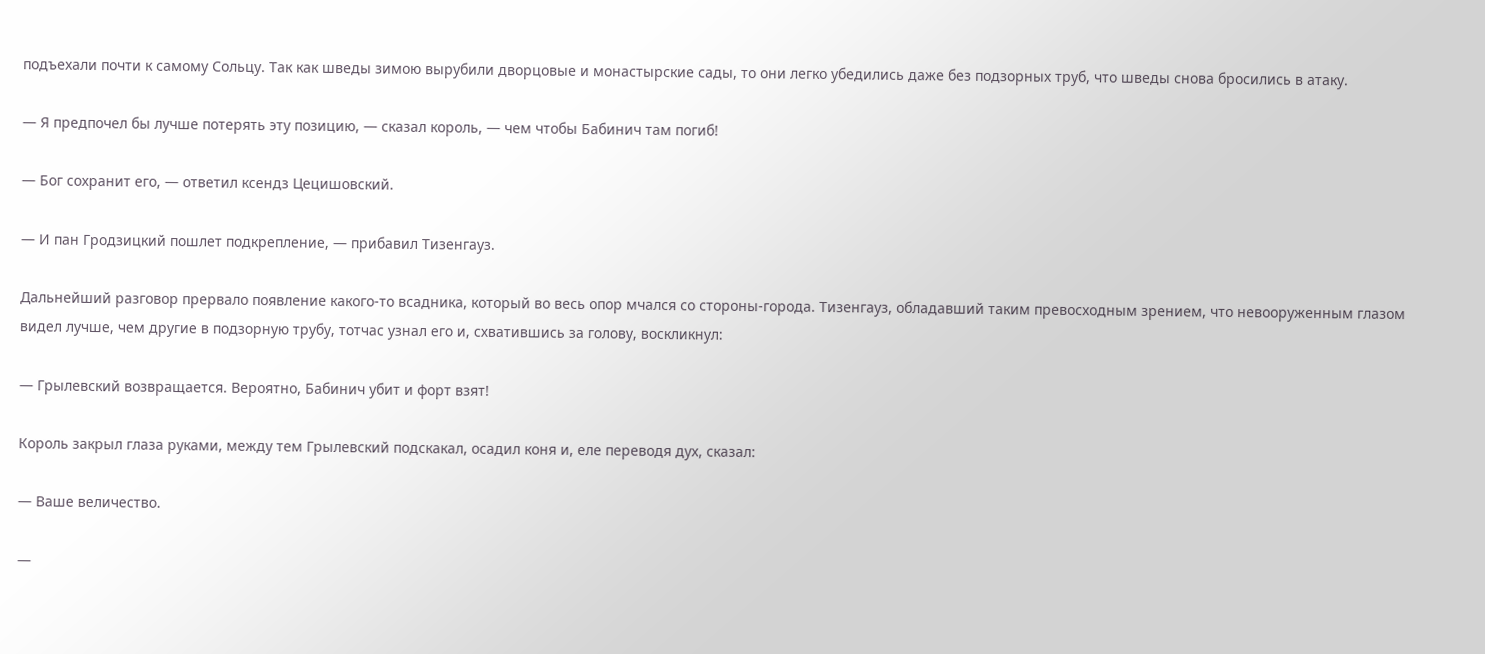подъехали почти к самому Сольцу. Так как шведы зимою вырубили дворцовые и монастырские сады, то они легко убедились даже без подзорных труб, что шведы снова бросились в атаку.

— Я предпочел бы лучше потерять эту позицию, — сказал король, — чем чтобы Бабинич там погиб!

— Бог сохранит его, — ответил ксендз Цецишовский.

— И пан Гродзицкий пошлет подкрепление, — прибавил Тизенгауз.

Дальнейший разговор прервало появление какого-то всадника, который во весь опор мчался со стороны-города. Тизенгауз, обладавший таким превосходным зрением, что невооруженным глазом видел лучше, чем другие в подзорную трубу, тотчас узнал его и, схватившись за голову, воскликнул:

— Грылевский возвращается. Вероятно, Бабинич убит и форт взят!

Король закрыл глаза руками, между тем Грылевский подскакал, осадил коня и, еле переводя дух, сказал:

— Ваше величество.

—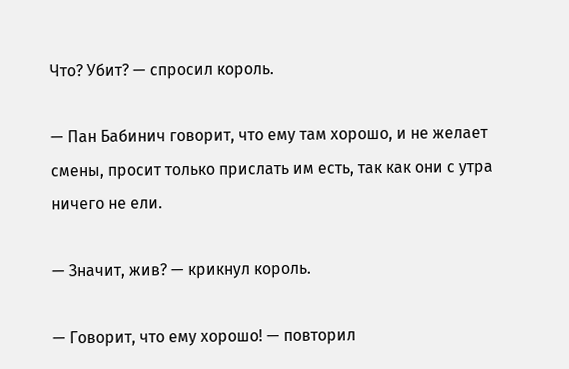Что? Убит? — спросил король.

— Пан Бабинич говорит, что ему там хорошо, и не желает смены, просит только прислать им есть, так как они с утра ничего не ели.

— Значит, жив? — крикнул король.

— Говорит, что ему хорошо! — повторил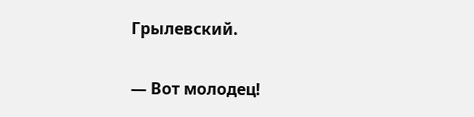Грылевский.

— Вот молодец!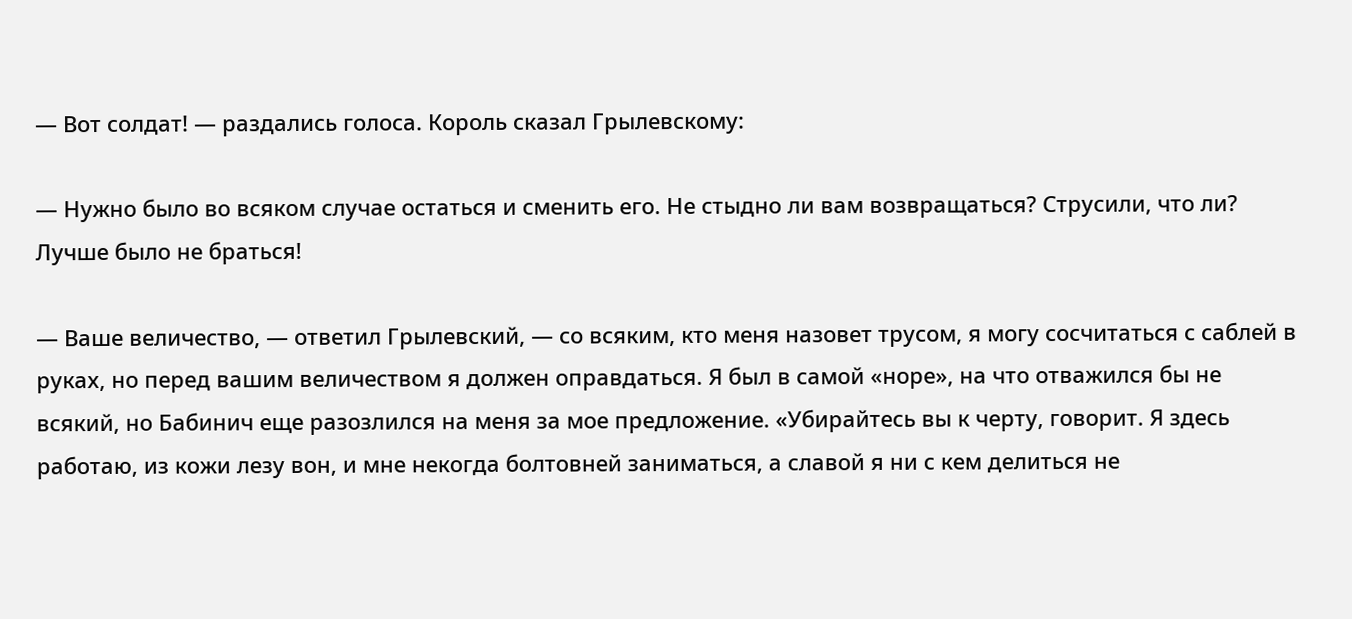— Вот солдат! — раздались голоса. Король сказал Грылевскому:

— Нужно было во всяком случае остаться и сменить его. Не стыдно ли вам возвращаться? Струсили, что ли? Лучше было не браться!

— Ваше величество, — ответил Грылевский, — со всяким, кто меня назовет трусом, я могу сосчитаться с саблей в руках, но перед вашим величеством я должен оправдаться. Я был в самой «норе», на что отважился бы не всякий, но Бабинич еще разозлился на меня за мое предложение. «Убирайтесь вы к черту, говорит. Я здесь работаю, из кожи лезу вон, и мне некогда болтовней заниматься, а славой я ни с кем делиться не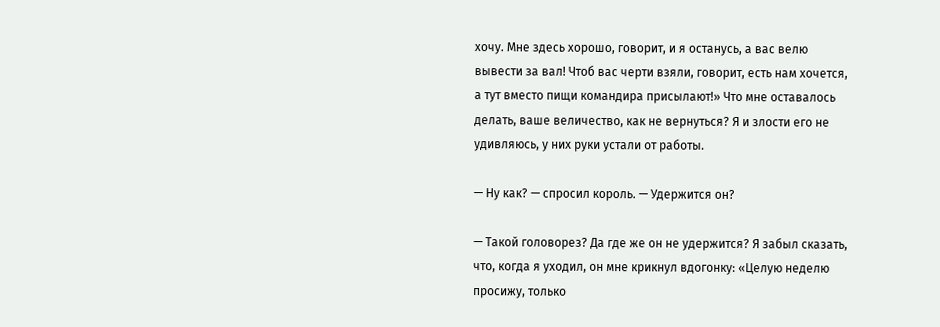хочу. Мне здесь хорошо, говорит, и я останусь, а вас велю вывести за вал! Чтоб вас черти взяли, говорит, есть нам хочется, а тут вместо пищи командира присылают!» Что мне оставалось делать, ваше величество, как не вернуться? Я и злости его не удивляюсь, у них руки устали от работы.

— Ну как? — спросил король. — Удержится он?

— Такой головорез? Да где же он не удержится? Я забыл сказать, что, когда я уходил, он мне крикнул вдогонку: «Целую неделю просижу, только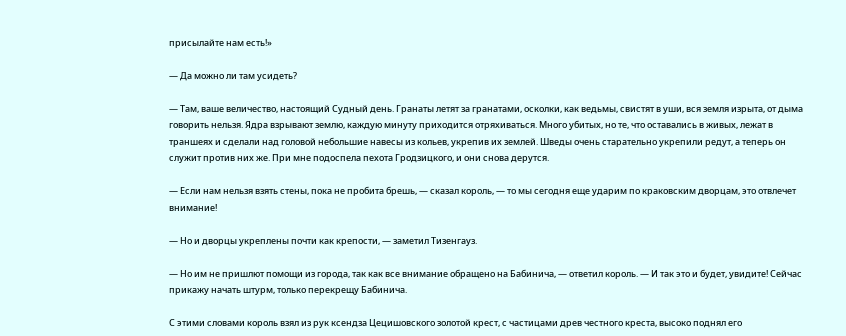присылайте нам есть!»

— Да можно ли там усидеть?

— Там, ваше величество, настоящий Судный день. Гранаты летят за гранатами, осколки, как ведьмы, свистят в уши, вся земля изрыта, от дыма говорить нельзя. Ядра взрывают землю, каждую минуту приходится отряхиваться. Много убитых, но те, что оставались в живых, лежат в траншеях и сделали над головой небольшие навесы из кольев, укрепив их землей. Шведы очень старательно укрепили редут, а теперь он служит против них же. При мне подоспела пехота Гродзицкого, и они снова дерутся.

— Если нам нельзя взять стены, пока не пробита брешь, — сказал король, — то мы сегодня еще ударим по краковским дворцам, это отвлечет внимание!

— Но и дворцы укреплены почти как крепости, — заметил Тизенгауз.

— Но им не пришлют помощи из города, так как все внимание обращено на Бабинича, — ответил король. — И так это и будет, увидите! Сейчас прикажу начать штурм, только перекрещу Бабинича.

С этими словами король взял из рук ксендза Цецишовского золотой крест, с частицами древ честного креста, высоко поднял его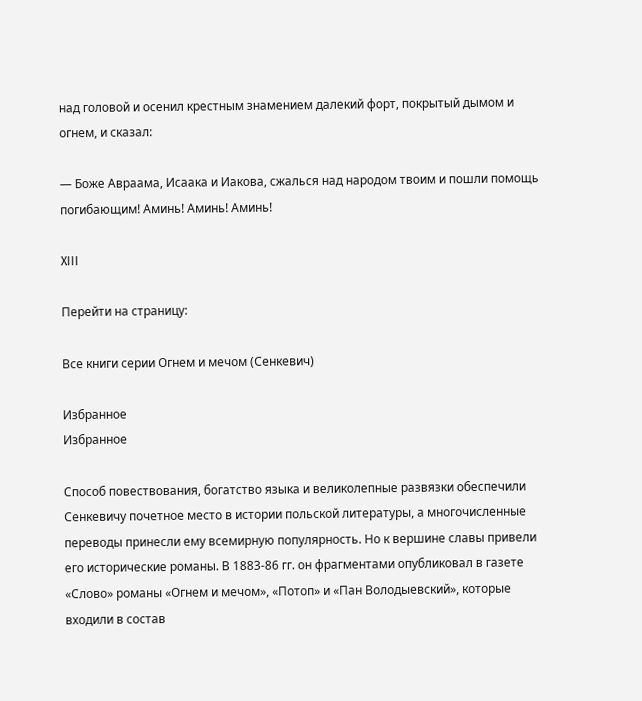над головой и осенил крестным знамением далекий форт, покрытый дымом и огнем, и сказал:

— Боже Авраама, Исаака и Иакова, сжалься над народом твоим и пошли помощь погибающим! Аминь! Аминь! Аминь!

XIII

Перейти на страницу:

Все книги серии Огнем и мечом (Сенкевич)

Избранное
Избранное

Способ повествования, богатство языка и великолепные развязки обеспечили Сенкевичу почетное место в истории польской литературы, а многочисленные переводы принесли ему всемирную популярность. Но к вершине славы привели его исторические романы. В 1883-86 гг. он фрагментами опубликовал в газете «Слово» романы «Огнем и мечом», «Потоп» и «Пан Володыевский», которые входили в состав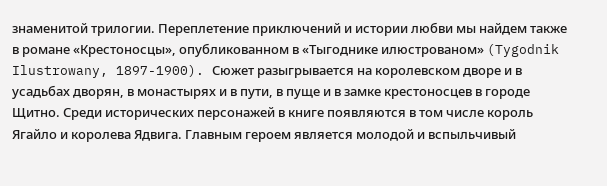знаменитой трилогии. Переплетение приключений и истории любви мы найдем также в романе «Крестоносцы», опубликованном в «Тыгоднике илюстрованом» (Tygodnik Ilustrowany, 1897-1900). Сюжет разыгрывается на королевском дворе и в усадьбах дворян, в монастырях и в пути, в пуще и в замке крестоносцев в городе Щитно. Среди исторических персонажей в книге появляются в том числе король Ягайло и королева Ядвига. Главным героем является молодой и вспыльчивый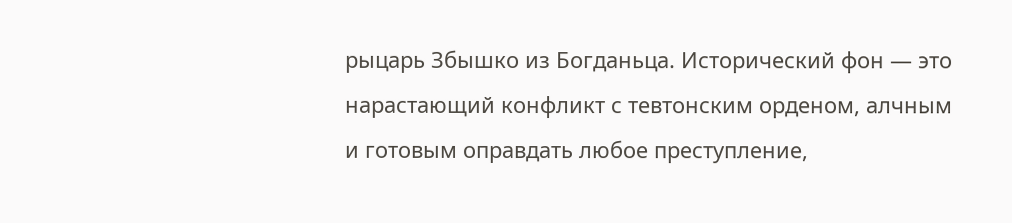рыцарь Збышко из Богданьца. Исторический фон — это нарастающий конфликт с тевтонским орденом, алчным и готовым оправдать любое преступление,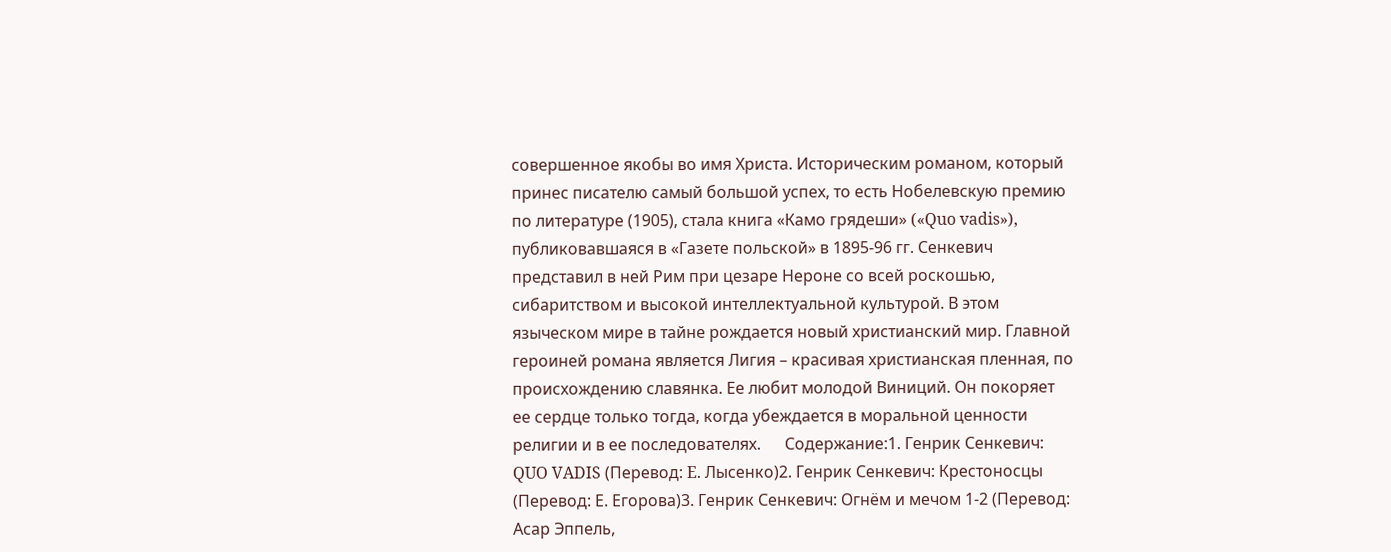совершенное якобы во имя Христа. Историческим романом, который принес писателю самый большой успех, то есть Нобелевскую премию по литературе (1905), стала книга «Камо грядеши» («Quo vadis»), публиковавшаяся в «Газете польской» в 1895-96 гг. Сенкевич представил в ней Рим при цезаре Нероне со всей роскошью, сибаритством и высокой интеллектуальной культурой. В этом языческом мире в тайне рождается новый христианский мир. Главной героиней романа является Лигия – красивая христианская пленная, по происхождению славянка. Ее любит молодой Виниций. Он покоряет ее сердце только тогда, когда убеждается в моральной ценности религии и в ее последователях.      Содержание:1. Генрик Сенкевич: QUO VADIS (Перевод: E. Лысенко)2. Генрик Сенкевич: Крестоносцы (Перевод: Е. Егорова)3. Генрик Сенкевич: Огнём и мечом 1-2 (Перевод: Асар Эппель,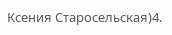Ксения Старосельская)4.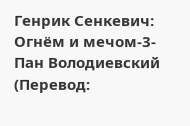Генрик Сенкевич: Огнём и мечом-3-Пан Володиевский  (Перевод: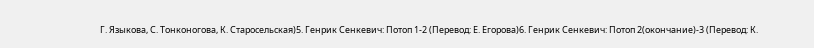Г. Языкова, С. Тонконогова, К. Старосельская)5. Генрик Сенкевич: Потоп 1-2 (Перевод: Е. Егорова)6. Генрик Сенкевич: Потоп 2(окончание)-3 (Перевод: К.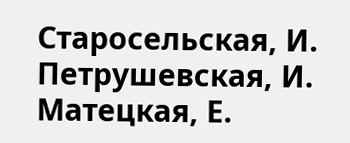Старосельская, И. Петрушевская, И. Матецкая, Е.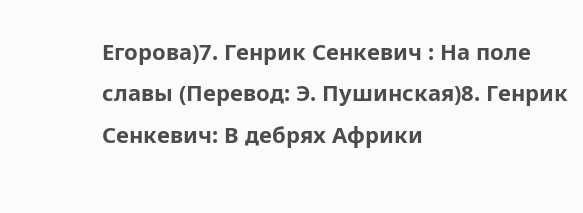Егорова)7. Генрик Сенкевич : На поле славы (Перевод: Э. Пушинская)8. Генрик Сенкевич: В дебрях Африки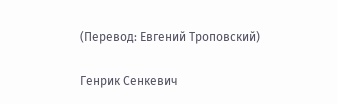(Перевод: Евгений Троповский)

Генрик Сенкевич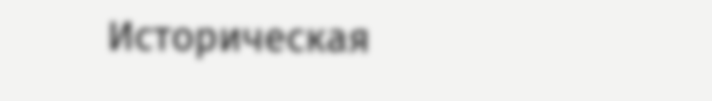Историческая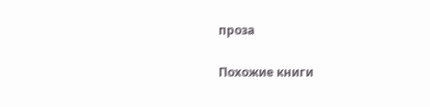проза

Похожие книги